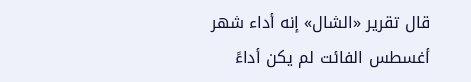قال تقرير «الشال» إنه أداء شهر أغسطس الفائت لم يكن أداءً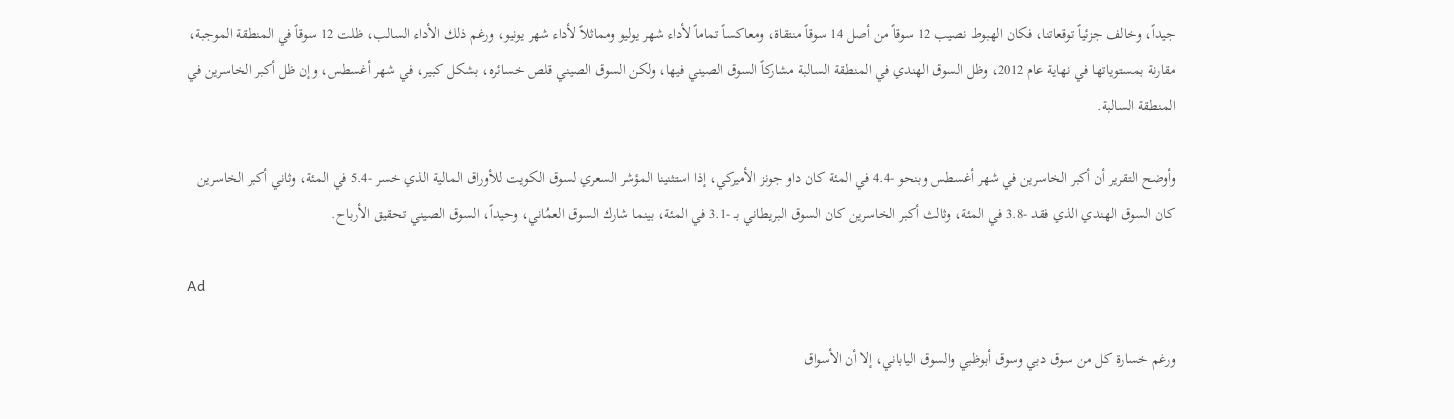جيداً، وخالف جزئياً توقعاتنا، فكان الهبوط نصيب 12 سوقاً من أصل 14 سوقاً منتقاة، ومعاكساً تماماً لأداء شهر يوليو ومماثلاً لأداء شهر يونيو، ورغم ذلك الأداء السالب، ظلت 12 سوقاً في المنطقة الموجبة، مقارنة بمستوياتها في نهاية عام 2012، وظل السوق الهندي في المنطقة السالبة مشاركاً السوق الصيني فيها، ولكن السوق الصيني قلص خسائره، بشكل كبير، في شهر أغسطس، وإن ظل أكبر الخاسرين في المنطقة السالبة.

وأوضح التقرير أن أكبر الخاسرين في شهر أغسطس وبنحو -4.4 في المئة كان داو جونز الأميركي، إذا استثنينا المؤشر السعري لسوق الكويت للأوراق المالية الذي خسر -5.4 في المئة، وثاني أكبر الخاسرين كان السوق الهندي الذي فقد -3.8 في المئة، وثالث أكبر الخاسرين كان السوق البريطاني بـ -3.1 في المئة، بينما شارك السوق العمُاني، وحيداً، السوق الصيني تحقيق الأرباح.

Ad

ورغم خسارة كل من سوق دبي وسوق أبوظبي والسوق الياباني، إلا أن الأسواق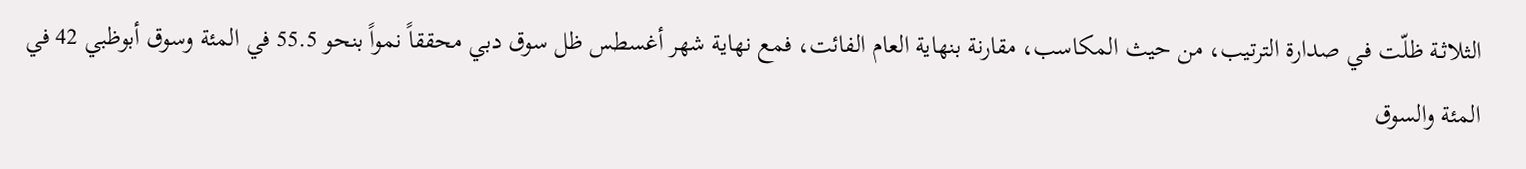الثلاثـة ظلّت فـي صدارة الترتيب، من حيث المكاسب، مقارنة بنهاية العام الفائت، فمع نهاية شهر أغسطس ظل سوق دبي محققاً نمواً بنحو 55.5 في المئة وسوق أبوظبي 42 في المئة والسوق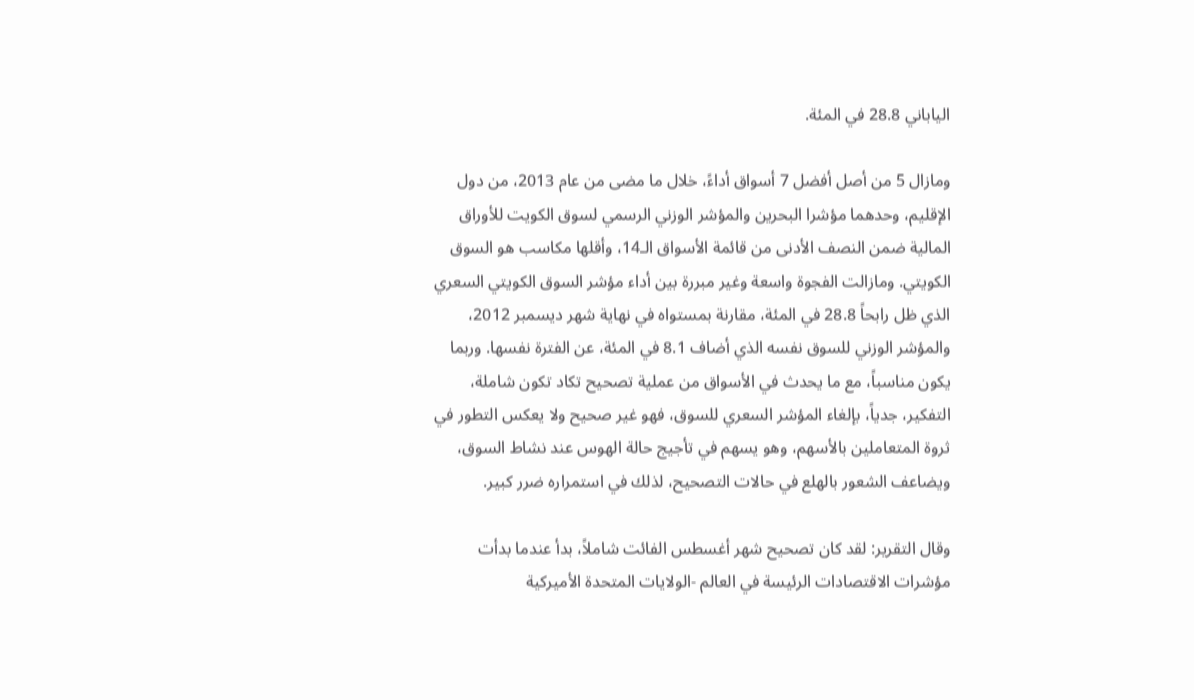الياباني 28.8 في المئة.

ومازال 5 من أصل أفضل 7 أسواق أداءً، خلال ما مضى من عام 2013، من دول الإقليم، وحدهما مؤشرا البحرين والمؤشر الوزني الرسمي لسوق الكويت للأوراق المالية ضمن النصف الأدنى من قائمة الأسواق الـ14، وأقلها مكاسب هو السوق الكويتي. ومازالت الفجوة واسعة وغير مبررة بين أداء مؤشر السوق الكويتي السعري الذي ظل رابحاً 28.8 في المئة، مقارنة بمستواه في نهاية شهر ديسمبر 2012، والمؤشر الوزني للسوق نفسه الذي أضاف 8.1 في المئة، عن الفترة نفسها. وربما يكون مناسباً، مع ما يحدث في الأسواق من عملية تصحيح تكاد تكون شاملة، التفكير، جدياً، بإلغاء المؤشر السعري للسوق، فهو غير صحيح ولا يعكس التطور في ثروة المتعاملين بالأسهم، وهو يسهم في تأجيج حالة الهوس عند نشاط السوق، ويضاعف الشعور بالهلع في حالات التصحيح، لذلك في استمراره ضرر كبير.

وقال التقرير: لقد كان تصحيح شهر أغسطس الفائت شاملاً، بدأ عندما بدأت مؤشرات الاقتصادات الرئيسة في العالم -الولايات المتحدة الأميركية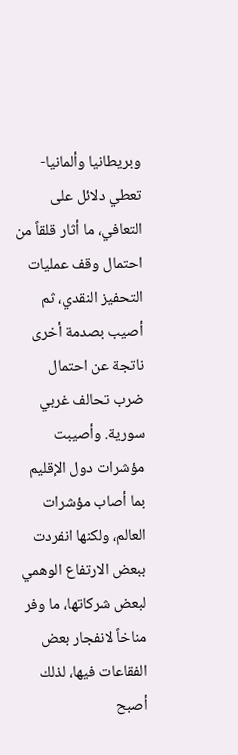وبريطانيا وألمانيا- تعطي دلائل على التعافي، ما أثار قلقاً من احتمال وقف عمليات التحفيز النقدي، ثم أصيب بصدمة أخرى ناتجة عن احتمال ضرب تحالف غربي سورية. وأصيبت مؤشرات دول الإقليم بما أصاب مؤشرات العالم، ولكنها انفردت ببعض الارتفاع الوهمي لبعض شركاتها، ما وفر مناخاً لانفجار بعض الفقاعات فيها، لذلك أصبح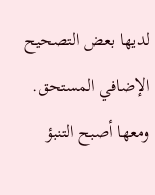لديها بعض التصحيح الإضافي المستحق. ومعها أصبح التنبؤ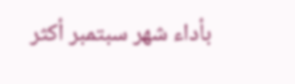بأداء شهر سبتمبر أكثر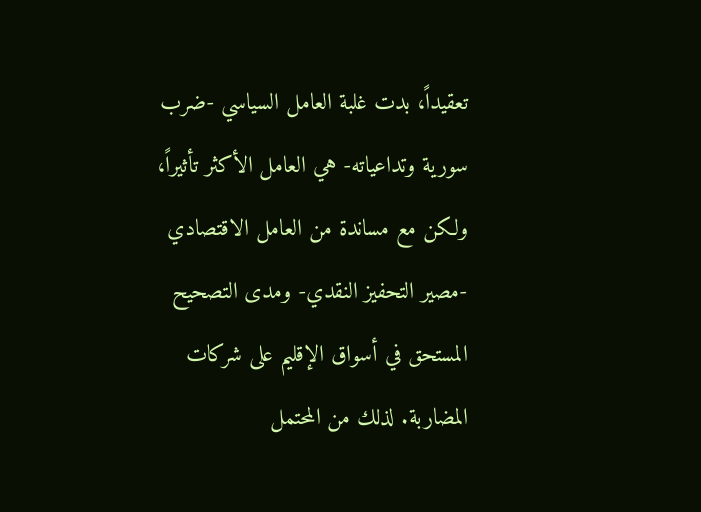تعقيداً، بدت غلبة العامل السياسي -ضرب سورية وتداعياته- هي العامل الأكثر تأثيراً، ولكن مع مساندة من العامل الاقتصادي -مصير التحفيز النقدي- ومدى التصحيح المستحق في أسواق الإقليم على شركات المضاربة. لذلك من المحتمل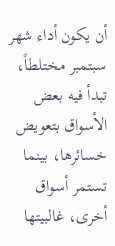أن يكون أداء شهر سبتمبر مختلطاً، تبدأ فيه بعض الأسواق بتعويض خسائرها، بينما تستمر أسواق أخرى، غالبيتها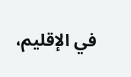في الإقليم،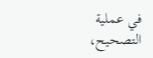في عملية التصحيح،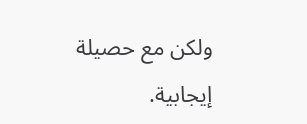ولكن مع حصيلة إيجابية.